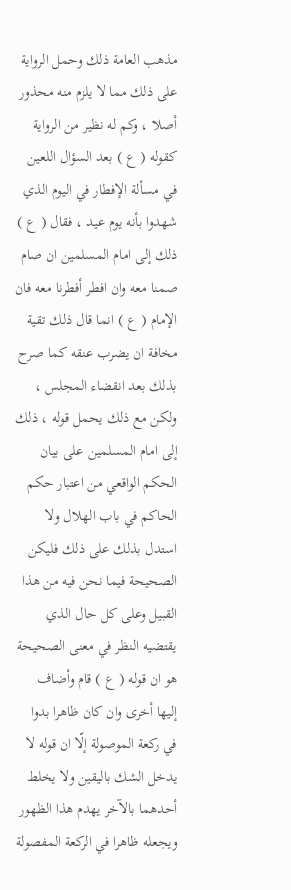مذهب العامة ذلك وحمل الرواية على ذلك مما لا يلزم منه محذور أصلا ، وكم له نظير من الرواية كقوله ( ع ) بعد السؤال اللعين في مسألة الإفطار في اليوم الذي شهدوا بأنه يوم عيد ، فقال ( ع ) ذلك إلى امام المسلمين ان صام صمنا معه وان افطر أفطرنا معه فان الإمام ( ع ) انما قال ذلك تقية مخافة ان يضرب عنقه كما صرح بذلك بعد انقضاء المجلس ، ولكن مع ذلك يحمل قوله ، ذلك إلى امام المسلمين على بيان الحكم الواقعي من اعتبار حكم الحاكم في باب الهلال ولا استدل بذلك على ذلك فليكن الصحيحة فيما نحن فيه من هذا القبيل وعلى كل حال الذي يقتضيه النظر في معنى الصحيحة هو ان قوله ( ع ) قام وأضاف إليها أخرى وان كان ظاهرا بدوا في ركعة الموصولة إلّا ان قوله لا يدخل الشك باليقين ولا يخلط أحدهما بالآخر يهدم هذا الظهور ويجعله ظاهرا في الركعة المفصولة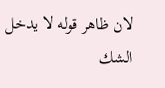لان ظاهر قوله لا يدخل الشك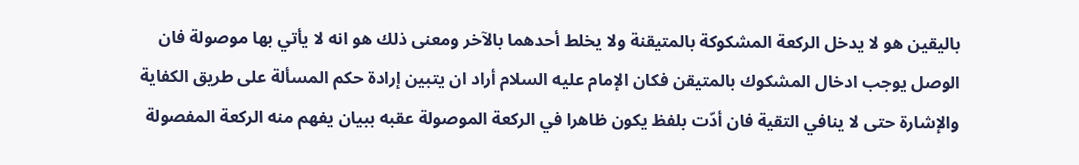باليقين هو لا يدخل الركعة المشكوكة بالمتيقنة ولا يخلط أحدهما بالآخر ومعنى ذلك هو انه لا يأتي بها موصولة فان الوصل يوجب ادخال المشكوك بالمتيقن فكان الإمام عليه السلام أراد ان يتبين إرادة حكم المسألة على طريق الكفاية والإشارة حتى لا ينافي التقية فان أدّت بلفظ يكون ظاهرا في الركعة الموصولة عقبه ببيان يفهم منه الركعة المفصولة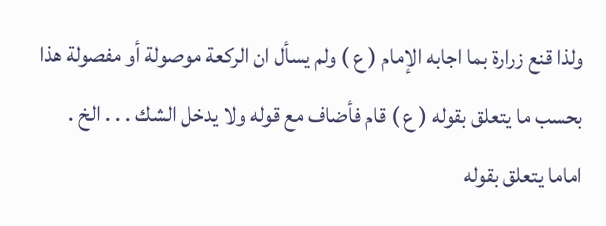ولذا قنع زرارة بما اجابه الإمام ( ع ) ولم يسأل ان الركعة موصولة أو مفصولة هذا بحسب ما يتعلق بقوله ( ع ) قام فأضاف مع قوله ولا يدخل الشك . . . الخ . اماما يتعلق بقوله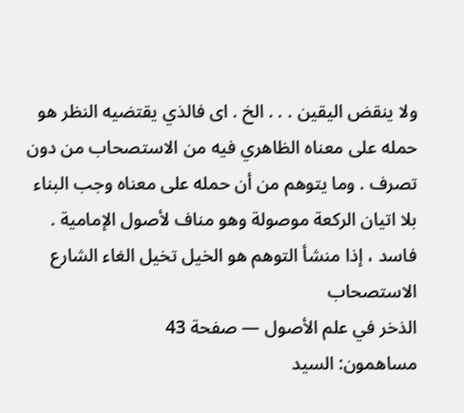ولا ينقض اليقين . . . الخ . اى فالذي يقتضيه النظر هو حمله على معناه الظاهري فيه من الاستصحاب من دون تصرف . وما يتوهم من أن حمله على معناه وجب البناء بلا اتيان الركعة موصولة وهو مناف لأصول الإمامية . فاسد ، إذا منشأ التوهم هو الخيل تخيل الغاء الشارع الاستصحاب
الذخر في علم الأصول — صفحة 43
مساهمون: السيد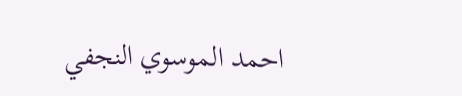احمد الموسوي النجفي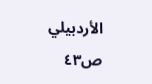الأردبيلي
ص٤٣